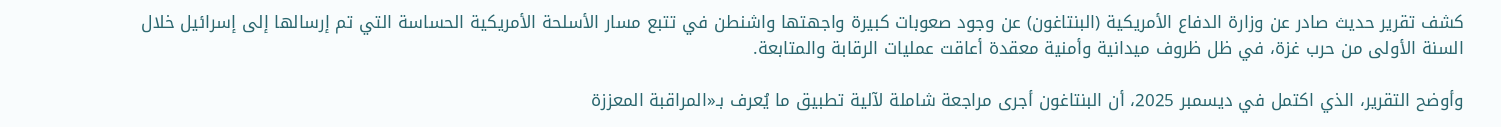كشف تقرير حديث صادر عن وزارة الدفاع الأمريكية (البنتاغون) عن وجود صعوبات كبيرة واجهتها واشنطن في تتبع مسار الأسلحة الأمريكية الحساسة التي تم إرسالها إلى إسرائيل خلال السنة الأولى من حرب غزة، في ظل ظروف ميدانية وأمنية معقدة أعاقت عمليات الرقابة والمتابعة.

وأوضح التقرير، الذي اكتمل في ديسمبر 2025، أن البنتاغون أجرى مراجعة شاملة لآلية تطبيق ما يُعرف بـ«المراقبة المعززة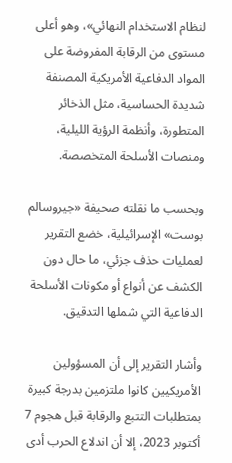لنظام الاستخدام النهائي»، وهو أعلى مستوى من الرقابة المفروضة على المواد الدفاعية الأمريكية المصنفة شديدة الحساسية، مثل الذخائر المتطورة، وأنظمة الرؤية الليلية، ومنصات الأسلحة المتخصصة.

وبحسب ما نقلته صحيفة «جيروسالم بوست» الإسرائيلية، خضع التقرير لعمليات حذف جزئي، ما حال دون الكشف عن أنواع أو مكونات الأسلحة الدفاعية التي شملها التدقيق.

وأشار التقرير إلى أن المسؤولين الأمريكيين كانوا ملتزمين بدرجة كبيرة بمتطلبات التتبع والرقابة قبل هجوم 7 أكتوبر 2023، إلا أن اندلاع الحرب أدى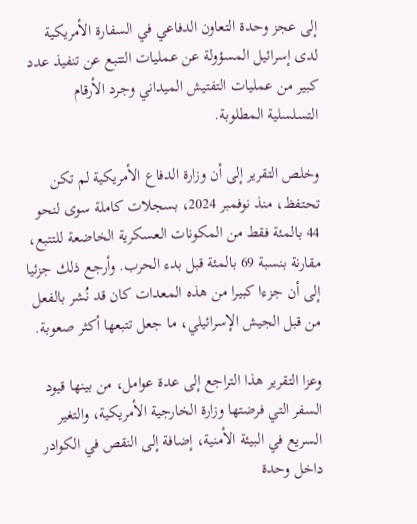إلى عجز وحدة التعاون الدفاعي في السفارة الأمريكية لدى إسرائيل المسؤولة عن عمليات التتبع عن تنفيذ عدد كبير من عمليات التفتيش الميداني وجرد الأرقام التسلسلية المطلوبة.

وخلص التقرير إلى أن وزارة الدفاع الأمريكية لم تكن تحتفظ، منذ نوفمبر 2024، بسجلات كاملة سوى لنحو 44 بالمئة فقط من المكونات العسكرية الخاضعة للتتبع، مقارنة بنسبة 69 بالمئة قبل بدء الحرب. وأرجع ذلك جزئيا إلى أن جزءا كبيرا من هذه المعدات كان قد نُشر بالفعل من قبل الجيش الإسرائيلي، ما جعل تتبعها أكثر صعوبة.

وعزا التقرير هذا التراجع إلى عدة عوامل، من بينها قيود السفر التي فرضتها وزارة الخارجية الأمريكية، والتغير السريع في البيئة الأمنية، إضافة إلى النقص في الكوادر داخل وحدة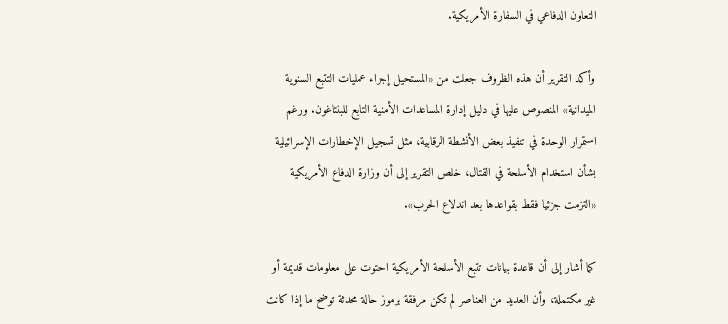التعاون الدفاعي في السفارة الأمريكية.

وأكد التقرير أن هذه الظروف جعلت من «المستحيل إجراء عمليات التتبع السنوية الميدانية» المنصوص عليها في دليل إدارة المساعدات الأمنية التابع للبنتاغون. ورغم استمرار الوحدة في تنفيذ بعض الأنشطة الرقابية، مثل تسجيل الإخطارات الإسرائيلية بشأن استخدام الأسلحة في القتال، خلص التقرير إلى أن وزارة الدفاع الأمريكية «التزمت جزئيا فقط بقواعدها بعد اندلاع الحرب».

كما أشار إلى أن قاعدة بيانات تتبع الأسلحة الأمريكية احتوت على معلومات قديمة أو غير مكتملة، وأن العديد من العناصر لم تكن مرفقة برموز حالة محدثة توضح ما إذا كانت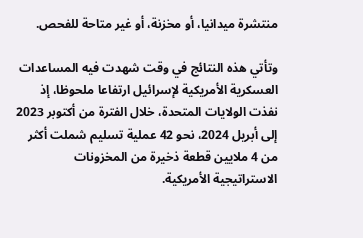منتشرة ميدانيا، أو مخزنة، أو غير متاحة للفحص.

وتأتي هذه النتائج في وقت شهدت فيه المساعدات العسكرية الأمريكية لإسرائيل ارتفاعا ملحوظا، إذ نفذت الولايات المتحدة، خلال الفترة من أكتوبر 2023 إلى أبريل 2024، نحو 42 عملية تسليم شملت أكثر من 4 ملايين قطعة ذخيرة من المخزونات الاستراتيجية الأمريكية.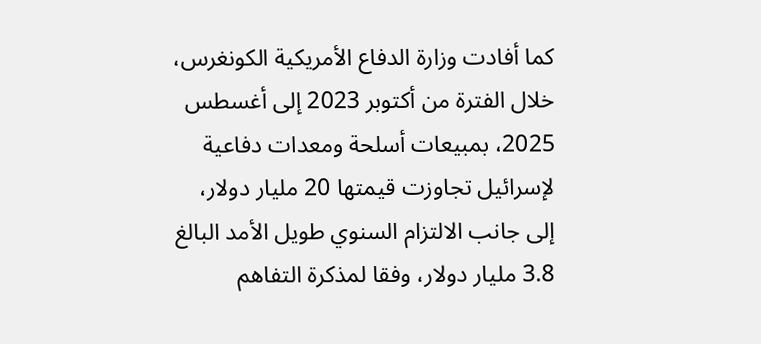كما أفادت وزارة الدفاع الأمريكية الكونغرس، خلال الفترة من أكتوبر 2023 إلى أغسطس 2025، بمبيعات أسلحة ومعدات دفاعية لإسرائيل تجاوزت قيمتها 20 مليار دولار، إلى جانب الالتزام السنوي طويل الأمد البالغ 3.8 مليار دولار، وفقا لمذكرة التفاهم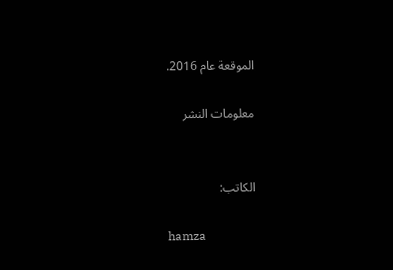الموقعة عام 2016.

معلومات النشر


الكاتب:

hamza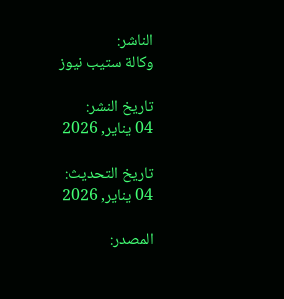الناشر:
وكالة ستيب نيوز

تاريخ النشر:
04 يناير, 2026

تاريخ التحديث:
04 يناير, 2026

المصدر: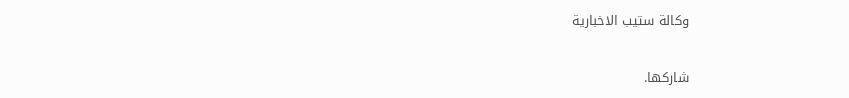وكالة ستيب الاخبارية

شاركها.